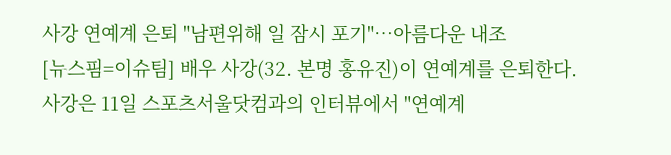사강 연예계 은퇴 "남편위해 일 잠시 포기"…아름다운 내조
[뉴스핌=이슈팀] 배우 사강(32. 본명 홍유진)이 연예계를 은퇴한다.
사강은 11일 스포츠서울닷컴과의 인터뷰에서 "연예계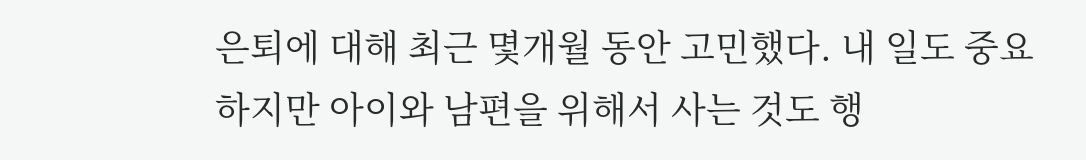은퇴에 대해 최근 몇개월 동안 고민했다. 내 일도 중요하지만 아이와 남편을 위해서 사는 것도 행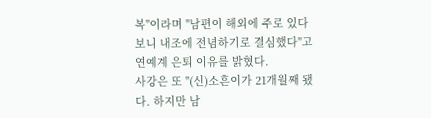복"이라며 "남편이 해외에 주로 있다 보니 내조에 전념하기로 결심했다"고 연예계 은퇴 이유를 밝혔다.
사강은 또 "(신)소흔이가 21개월째 됐다. 하지만 남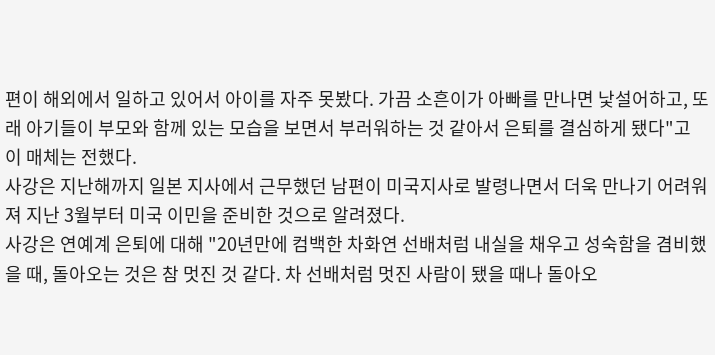편이 해외에서 일하고 있어서 아이를 자주 못봤다. 가끔 소흔이가 아빠를 만나면 낯설어하고, 또래 아기들이 부모와 함께 있는 모습을 보면서 부러워하는 것 같아서 은퇴를 결심하게 됐다"고 이 매체는 전했다.
사강은 지난해까지 일본 지사에서 근무했던 남편이 미국지사로 발령나면서 더욱 만나기 어려워져 지난 3월부터 미국 이민을 준비한 것으로 알려졌다.
사강은 연예계 은퇴에 대해 "20년만에 컴백한 차화연 선배처럼 내실을 채우고 성숙함을 겸비했을 때, 돌아오는 것은 참 멋진 것 같다. 차 선배처럼 멋진 사람이 됐을 때나 돌아오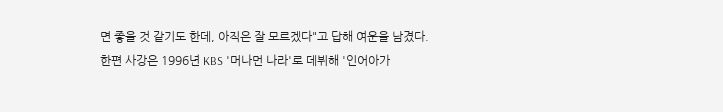면 좋을 것 같기도 한데, 아직은 잘 모르겠다"고 답해 여운을 남겼다.
한편 사강은 1996년 KBS '머나먼 나라'로 데뷔해 '인어아가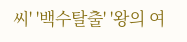씨' '백수탈출' '왕의 여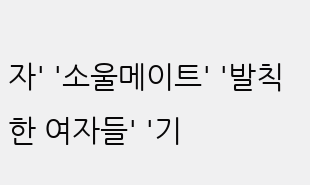자' '소울메이트' '발칙한 여자들' '기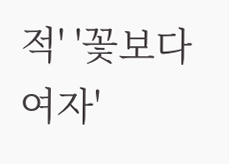적' '꽃보다 여자'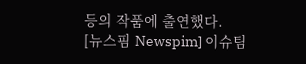등의 작품에 출연했다.
[뉴스핌 Newspim] 이슈팀